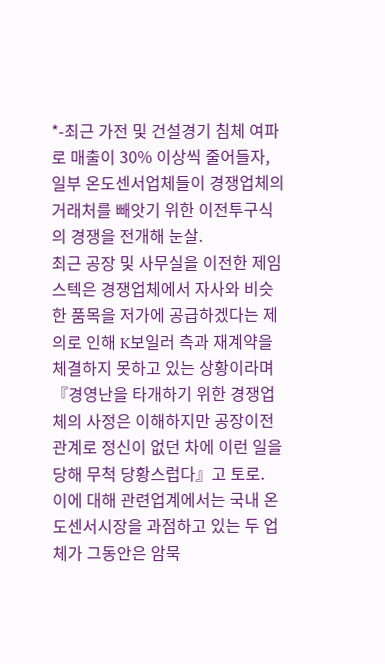*-최근 가전 및 건설경기 침체 여파로 매출이 30% 이상씩 줄어들자, 일부 온도센서업체들이 경쟁업체의 거래처를 빼앗기 위한 이전투구식의 경쟁을 전개해 눈살.
최근 공장 및 사무실을 이전한 제임스텍은 경쟁업체에서 자사와 비슷한 품목을 저가에 공급하겠다는 제의로 인해 K보일러 측과 재계약을 체결하지 못하고 있는 상황이라며 『경영난을 타개하기 위한 경쟁업체의 사정은 이해하지만 공장이전 관계로 정신이 없던 차에 이런 일을 당해 무척 당황스럽다』고 토로.
이에 대해 관련업계에서는 국내 온도센서시장을 과점하고 있는 두 업체가 그동안은 암묵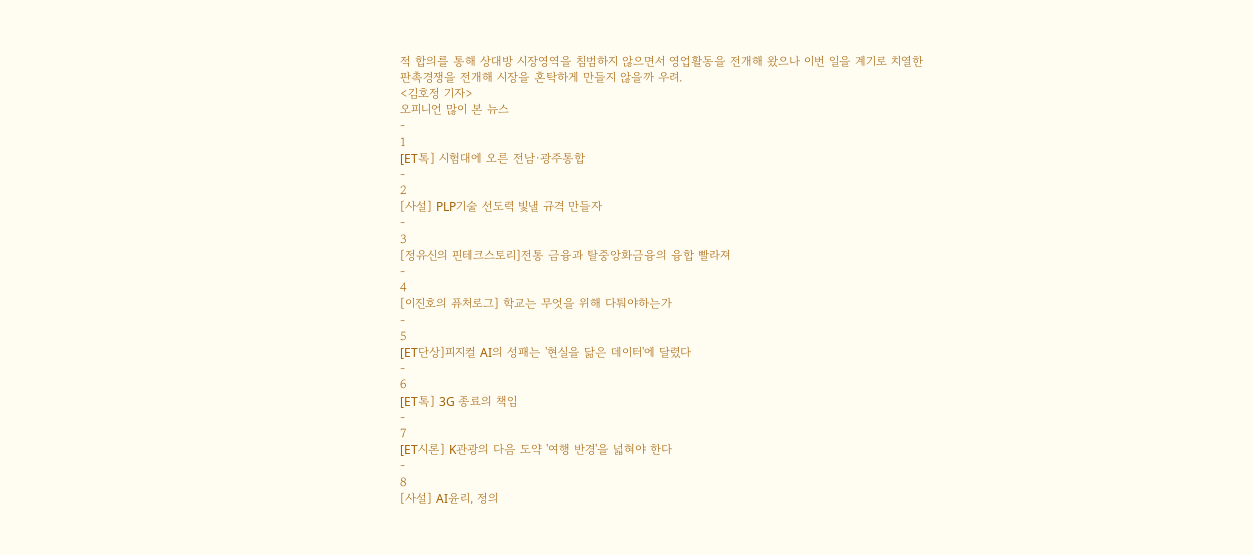적 합의를 통해 상대방 시장영역을 침범하지 않으면서 영업활동을 전개해 왔으나 이번 일을 계기로 치열한 판촉경쟁을 전개해 시장을 혼탁하게 만들지 않을까 우려.
<김호정 기자>
오피니언 많이 본 뉴스
-
1
[ET톡] 시험대에 오른 전남·광주통합
-
2
[사설] PLP기술 선도력 빛낼 규격 만들자
-
3
[정유신의 핀테크스토리]전통 금융과 탈중앙화금융의 융합 빨라져
-
4
[이진호의 퓨처로그] 학교는 무엇을 위해 다퉈야하는가
-
5
[ET단상]피지컬 AI의 성패는 '현실을 닮은 데이터'에 달렸다
-
6
[ET톡] 3G 종료의 책임
-
7
[ET시론] K관광의 다음 도약 '여행 반경'을 넓혀야 한다
-
8
[사설] AI윤리, 정의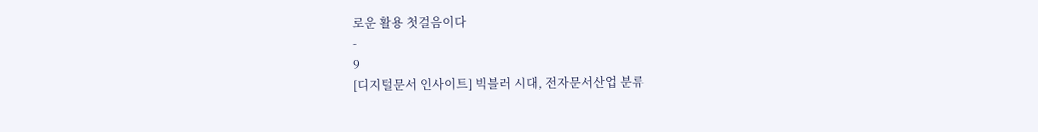로운 활용 첫걸음이다
-
9
[디지털문서 인사이트] 빅블러 시대, 전자문서산업 분류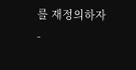를 재정의하자
-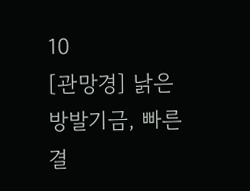10
[관망경] 낡은 방발기금, 빠른 결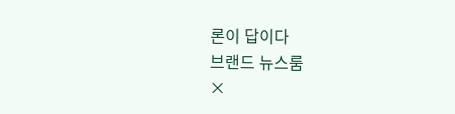론이 답이다
브랜드 뉴스룸
×